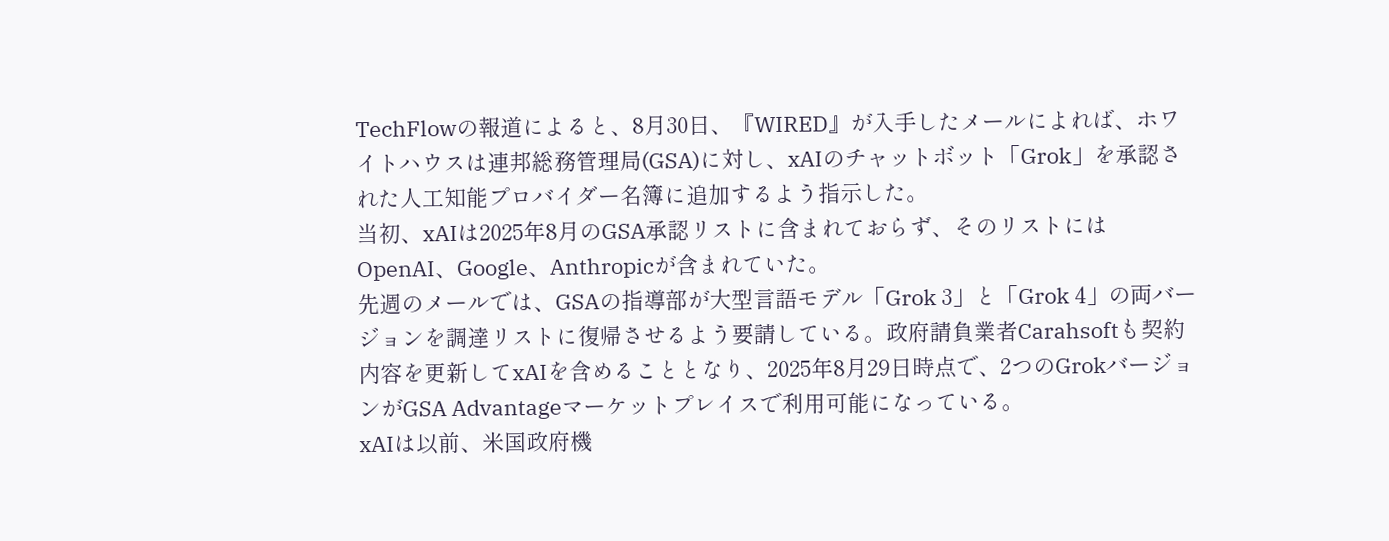TechFlowの報道によると、8月30日、『WIRED』が入手したメールによれば、ホワイトハウスは連邦総務管理局(GSA)に対し、xAIのチャットボット「Grok」を承認された人工知能プロバイダー名簿に追加するよう指示した。
当初、xAIは2025年8月のGSA承認リストに含まれておらず、そのリストにはOpenAI、Google、Anthropicが含まれていた。
先週のメールでは、GSAの指導部が大型言語モデル「Grok 3」と「Grok 4」の両バージョンを調達リストに復帰させるよう要請している。政府請負業者Carahsoftも契約内容を更新してxAIを含めることとなり、2025年8月29日時点で、2つのGrokバージョンがGSA Advantageマーケットプレイスで利用可能になっている。
xAIは以前、米国政府機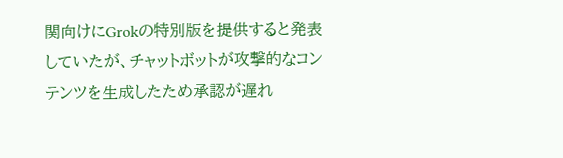関向けにGrokの特別版を提供すると発表していたが、チャットボットが攻撃的なコンテンツを生成したため承認が遅れ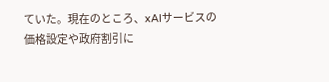ていた。現在のところ、xAIサービスの価格設定や政府割引に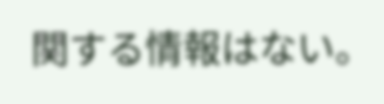関する情報はない。